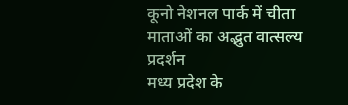कूनो नेशनल पार्क में चीता माताओं का अद्भुत वात्सल्य प्रदर्शन
मध्य प्रदेश के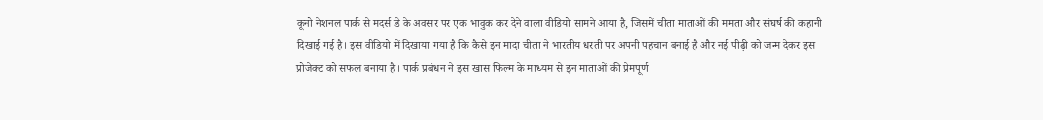कूनो नेशनल पार्क से मदर्स डे के अवसर पर एक भावुक कर देने वाला वीडियो सामने आया है, जिसमें चीता माताओं की ममता और संघर्ष की कहानी दिखाई गई है। इस वीडियो में दिखाया गया है कि कैसे इन मादा चीता ने भारतीय धरती पर अपनी पहचान बनाई है और नई पीढ़ी को जन्म देकर इस प्रोजेक्ट को सफल बनाया है। पार्क प्रबंधन ने इस खास फिल्म के माध्यम से इन माताओं की प्रेमपूर्ण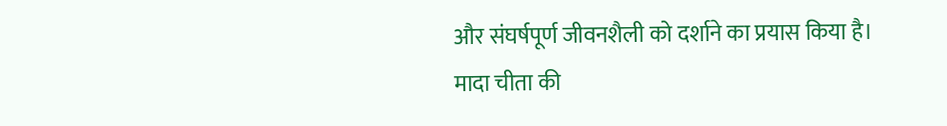और संघर्षपूर्ण जीवनशैली को दर्शाने का प्रयास किया है।
मादा चीता की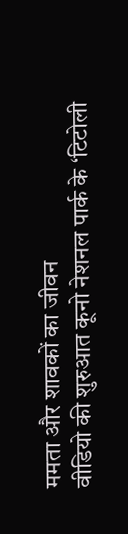ममता और शावकों का जीवन
वीडियो की शुरुआत कूनो नेशनल पार्क के ‘टिटोली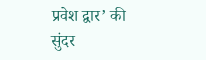प्रवेश द्वार’ की सुंदर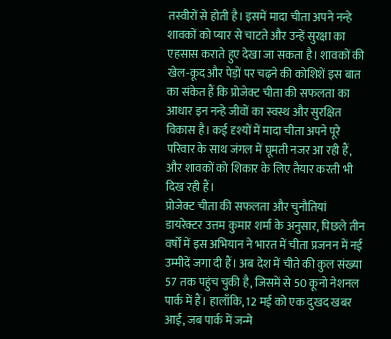तस्वीरों से होती है। इसमें मादा चीता अपने नन्हे शावकों को प्यार से चाटते और उन्हें सुरक्षा का एहसास कराते हुए देखा जा सकता है। शावकों की खेल-कूद और पेड़ों पर चढ़ने की कोशिशें इस बात का संकेत हैं कि प्रोजेक्ट चीता की सफलता का आधार इन नन्हे जीवों का स्वस्थ और सुरक्षित विकास है। कई दृश्यों में मादा चीता अपने पूरे परिवार के साथ जंगल में घूमती नजर आ रही हैं, और शावकों को शिकार के लिए तैयार करती भी दिख रही हैं।
प्रोजेक्ट चीता की सफलता और चुनौतियां
डायरेक्टर उत्तम कुमार शर्मा के अनुसार, पिछले तीन वर्षों में इस अभियान ने भारत में चीता प्रजनन में नई उम्मीदें जगा दी हैं। अब देश में चीते की कुल संख्या 57 तक पहुंच चुकी है, जिसमें से 50 कूनो नेशनल पार्क में हैं। हालाँकि, 12 मई को एक दुखद खबर आई, जब पार्क में जन्मे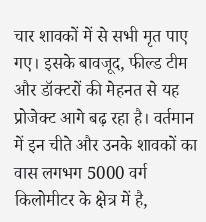चार शावकों में से सभी मृत पाए गए। इसके बावजूद, फील्ड टीम और डॉक्टरों की मेहनत से यह प्रोजेक्ट आगे बढ़ रहा है। वर्तमान में इन चीते और उनके शावकों का वास लगभग 5000 वर्ग किलोमीटर के क्षेत्र में है,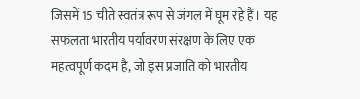जिसमें 15 चीते स्वतंत्र रूप से जंगल में घूम रहे हैं। यह सफलता भारतीय पर्यावरण संरक्षण के लिए एक महत्वपूर्ण कदम है, जो इस प्रजाति को भारतीय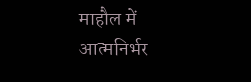माहौल में आत्मनिर्भर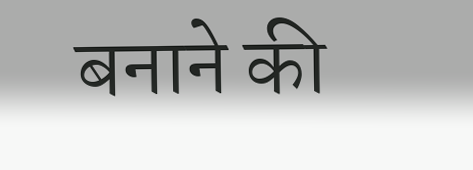बनाने की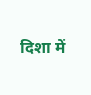दिशा में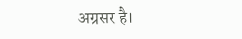अग्रसर है।